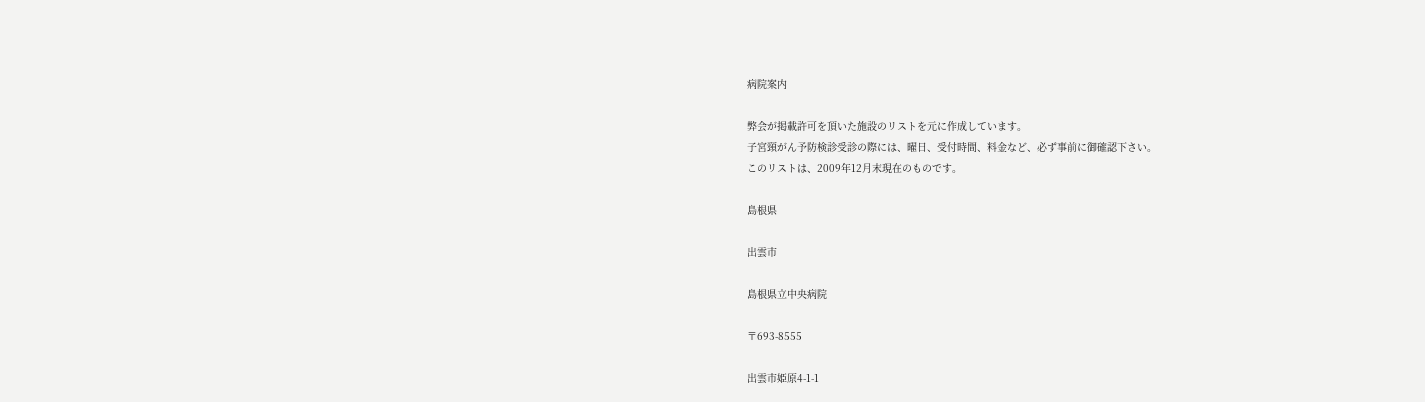病院案内

弊会が掲載許可を頂いた施設のリストを元に作成しています。
子宮頸がん予防検診受診の際には、曜日、受付時間、料金など、必ず事前に御確認下さい。
このリストは、2009年12月末現在のものです。

島根県

出雲市

島根県立中央病院

〒693-8555

出雲市姫原4-1-1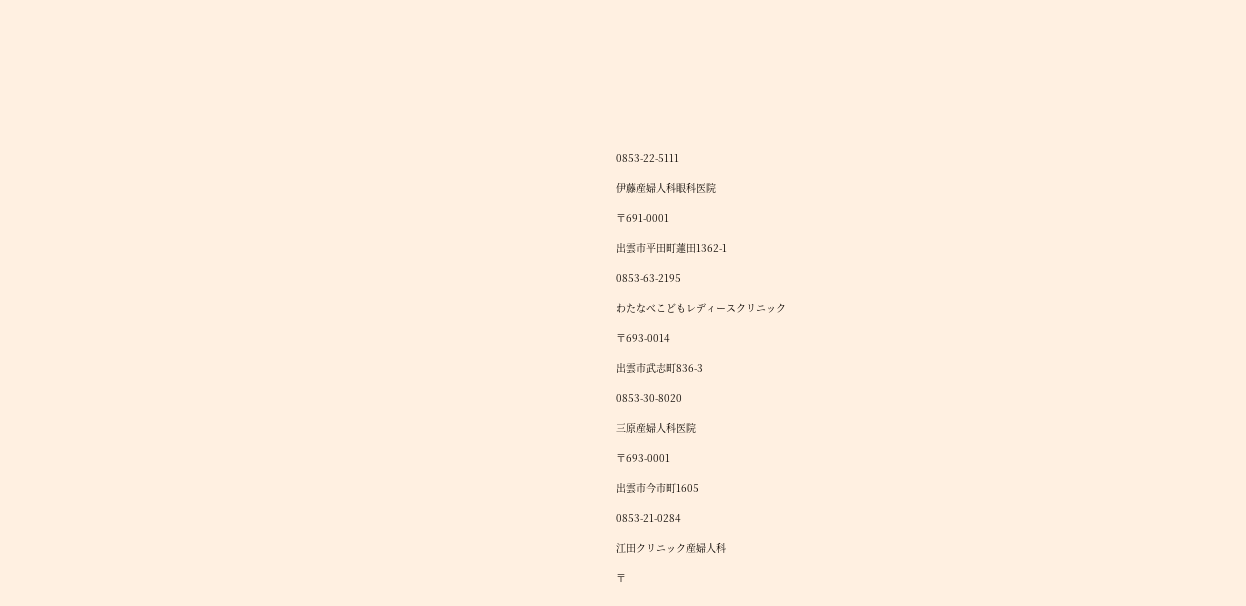0853-22-5111

伊藤産婦人科眼科医院

〒691-0001

出雲市平田町蓮田1362-1

0853-63-2195

わたなべこどもレディースクリニック

〒693-0014

出雲市武志町836-3

0853-30-8020

三原産婦人科医院

〒693-0001

出雲市今市町1605

0853-21-0284

江田クリニック産婦人科

〒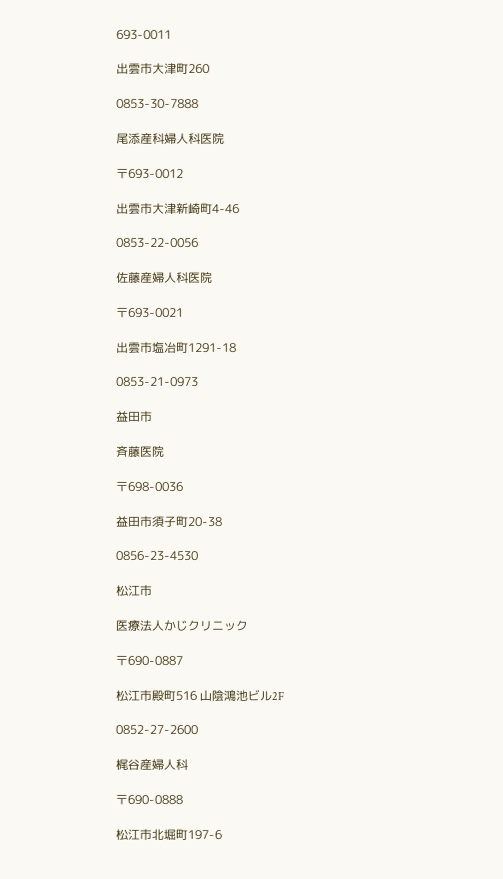693-0011

出雲市大津町260

0853-30-7888

尾添産科婦人科医院

〒693-0012

出雲市大津新崎町4-46

0853-22-0056

佐藤産婦人科医院

〒693-0021

出雲市塩冶町1291-18

0853-21-0973

益田市

斉藤医院

〒698-0036

益田市須子町20-38

0856-23-4530

松江市

医療法人かじクリニック

〒690-0887

松江市殿町516 山陰鴻池ビル2F

0852-27-2600

梶谷産婦人科

〒690-0888

松江市北堀町197-6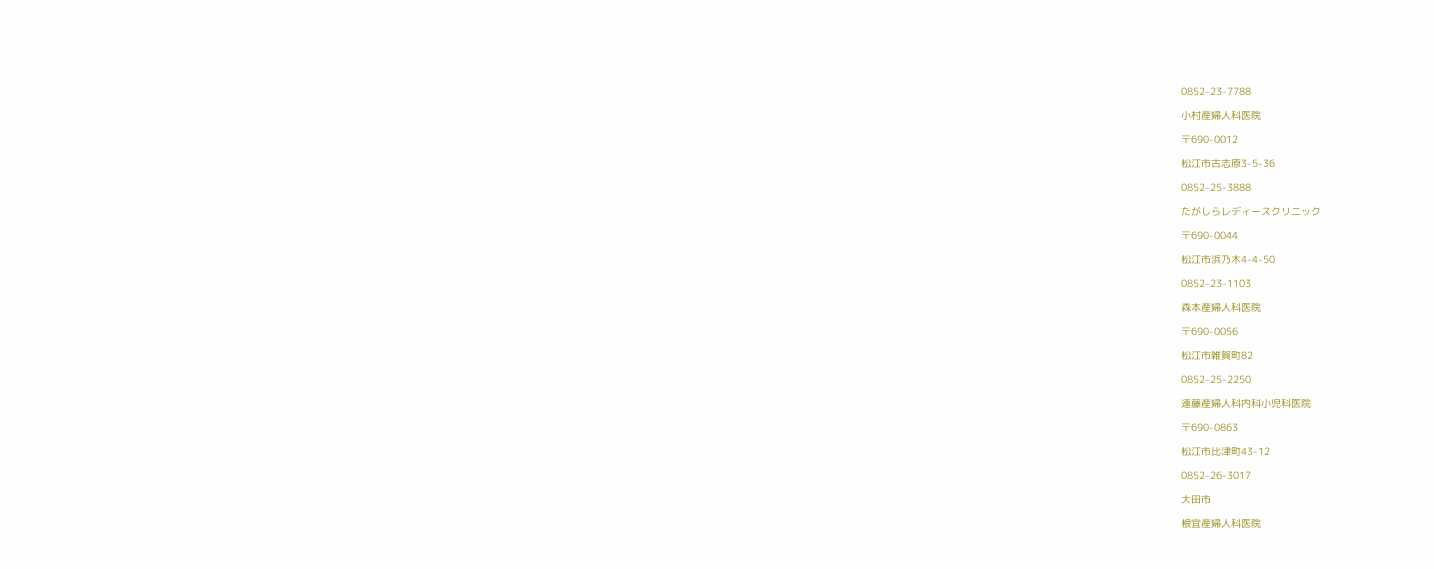0852-23-7788

小村産婦人科医院

〒690-0012

松江市古志原3-5-36

0852-25-3888

たがしらレディースクリニック

〒690-0044

松江市浜乃木4-4-50

0852-23-1103

森本産婦人科医院

〒690-0056

松江市雑賀町82

0852-25-2250

遠藤産婦人科内科小児科医院

〒690-0863

松江市比津町43-12

0852-26-3017

大田市

根宜産婦人科医院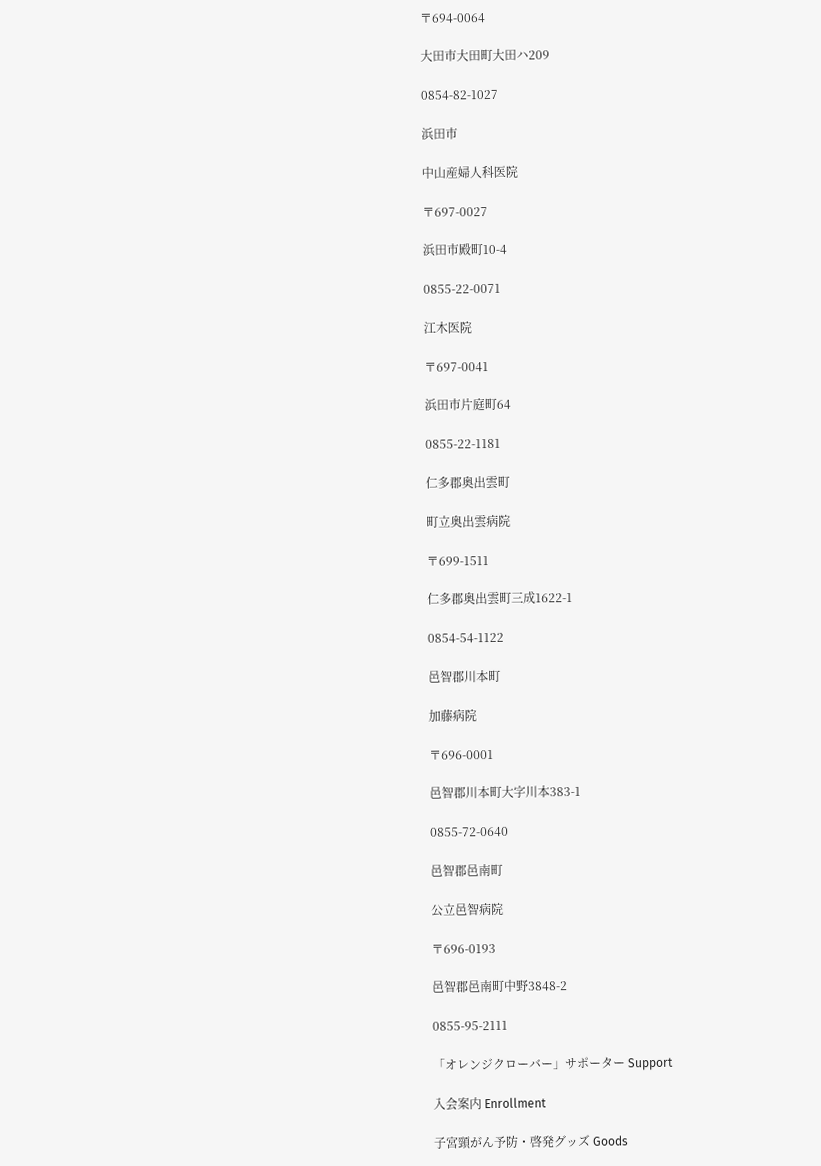〒694-0064

大田市大田町大田ハ209

0854-82-1027

浜田市

中山産婦人科医院

〒697-0027

浜田市殿町10-4

0855-22-0071

江木医院

〒697-0041

浜田市片庭町64

0855-22-1181

仁多郡奥出雲町

町立奥出雲病院

〒699-1511

仁多郡奥出雲町三成1622-1

0854-54-1122

邑智郡川本町

加藤病院

〒696-0001

邑智郡川本町大字川本383-1

0855-72-0640

邑智郡邑南町

公立邑智病院

〒696-0193

邑智郡邑南町中野3848-2

0855-95-2111

「オレンジクローバー」サポーター Support

入会案内 Enrollment

子宮頸がん予防・啓発グッズ Goods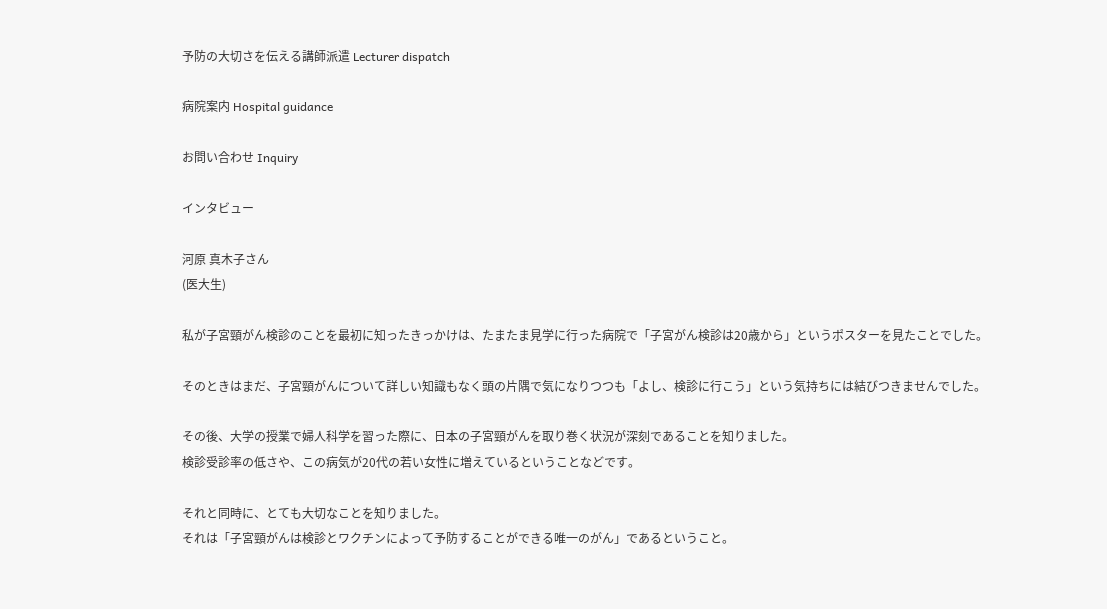予防の大切さを伝える講師派遣 Lecturer dispatch

病院案内 Hospital guidance

お問い合わせ Inquiry

インタビュー

河原 真木子さん
(医大生)

私が子宮頸がん検診のことを最初に知ったきっかけは、たまたま見学に行った病院で「子宮がん検診は20歳から」というポスターを見たことでした。

そのときはまだ、子宮頸がんについて詳しい知識もなく頭の片隅で気になりつつも「よし、検診に行こう」という気持ちには結びつきませんでした。

その後、大学の授業で婦人科学を習った際に、日本の子宮頸がんを取り巻く状況が深刻であることを知りました。
検診受診率の低さや、この病気が20代の若い女性に増えているということなどです。

それと同時に、とても大切なことを知りました。
それは「子宮頸がんは検診とワクチンによって予防することができる唯一のがん」であるということ。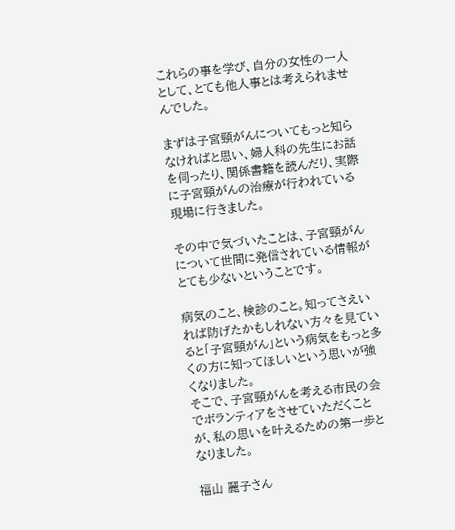これらの事を学び、自分の女性の一人として、とても他人事とは考えられませんでした。

まずは子宮頸がんについてもっと知らなければと思い、婦人科の先生にお話を伺ったり、関係書籍を読んだり、実際に子宮頸がんの治療が行われている現場に行きました。

その中で気づいたことは、子宮頸がんについて世間に発信されている情報がとても少ないということです。

病気のこと、検診のこと。知ってさえいれば防げたかもしれない方々を見ていると「子宮頸がん」という病気をもっと多くの方に知ってほしいという思いが強くなりました。
そこで、子宮頸がんを考える市民の会でボランティアをさせていただくことが、私の思いを叶えるための第一歩となりました。

福山 麗子さん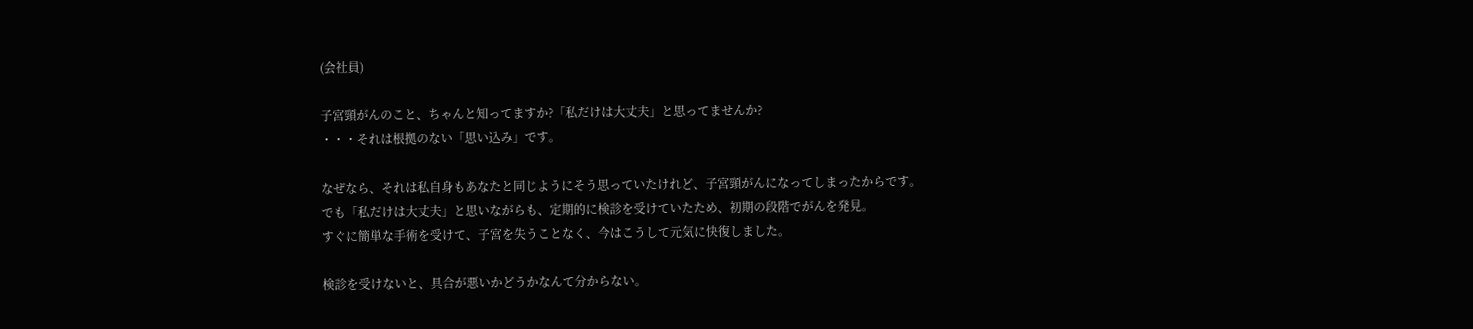(会社員)

子宮頸がんのこと、ちゃんと知ってますか?「私だけは大丈夫」と思ってませんか?
・・・それは根拠のない「思い込み」です。

なぜなら、それは私自身もあなたと同じようにそう思っていたけれど、子宮頸がんになってしまったからです。
でも「私だけは大丈夫」と思いながらも、定期的に検診を受けていたため、初期の段階でがんを発見。
すぐに簡単な手術を受けて、子宮を失うことなく、今はこうして元気に快復しました。

検診を受けないと、具合が悪いかどうかなんて分からない。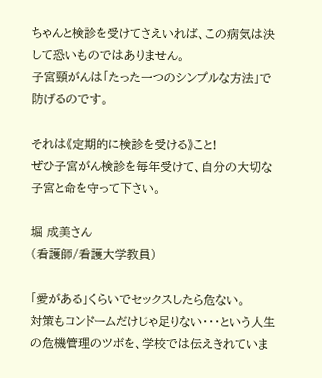ちゃんと検診を受けてさえいれば、この病気は決して恐いものではありません。
子宮頸がんは「たった一つのシンプルな方法」で防げるのです。

それは《定期的に検診を受ける》こと!
ぜひ子宮がん検診を毎年受けて、自分の大切な子宮と命を守って下さい。

堀 成美さん
(看護師/看護大学教員)

「愛がある」くらいでセックスしたら危ない。
対策もコンドームだけじゃ足りない・・・という人生の危機管理のツボを、学校では伝えきれていま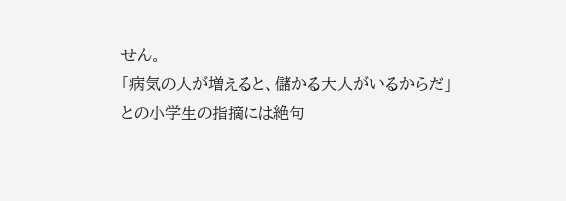せん。
「病気の人が増えると、儲かる大人がいるからだ」との小学生の指摘には絶句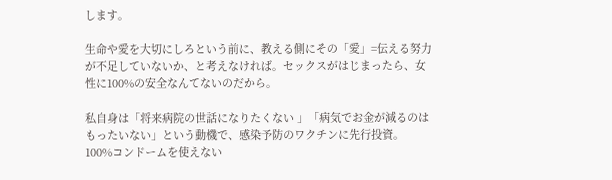します。

生命や愛を大切にしろという前に、教える側にその「愛」=伝える努力が不足していないか、と考えなければ。セックスがはじまったら、女性に100%の安全なんてないのだから。

私自身は「将来病院の世話になりたくない 」「病気でお金が減るのはもったいない」という動機で、感染予防のワクチンに先行投資。
100%コンドームを使えない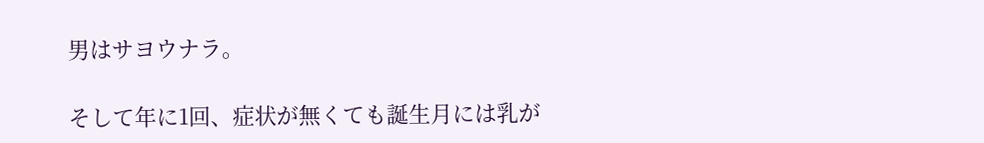男はサヨウナラ。

そして年に1回、症状が無くても誕生月には乳が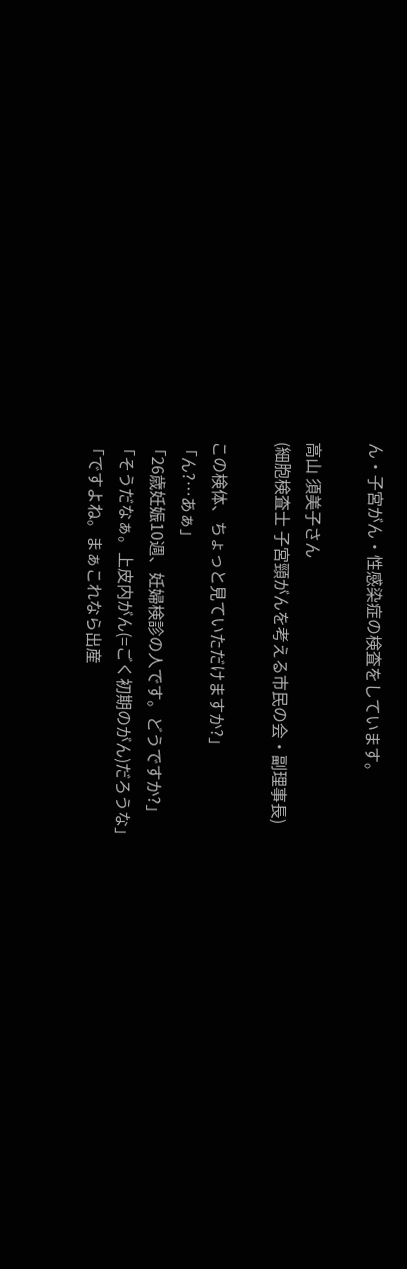ん・子宮がん・性感染症の検査をしています。

高山 須美子さん
(細胞検査士 子宮頸がんを考える市民の会・副理事長)

この検体、ちょっと見ていただけますか?」
「ん?…あぁ」
「26歳妊娠10週、妊婦検診の人です。どうですか?」
「そうだなぁ。上皮内がん(=ごく初期のがん)だろうな」
「ですよね。まぁこれなら出産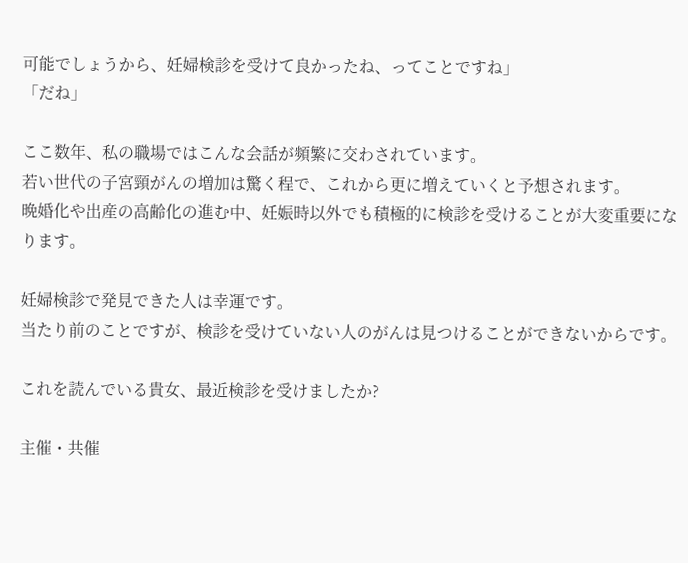可能でしょうから、妊婦検診を受けて良かったね、ってことですね」
「だね」

ここ数年、私の職場ではこんな会話が頻繁に交わされています。
若い世代の子宮頸がんの増加は驚く程で、これから更に増えていくと予想されます。
晩婚化や出産の高齢化の進む中、妊娠時以外でも積極的に検診を受けることが大変重要になります。

妊婦検診で発見できた人は幸運です。
当たり前のことですが、検診を受けていない人のがんは見つけることができないからです。

これを読んでいる貴女、最近検診を受けましたか?

主催・共催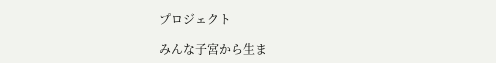プロジェクト

みんな子宮から生ま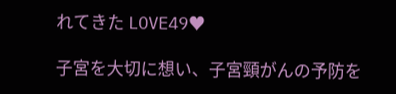れてきた LOVE49♥

子宮を大切に想い、子宮頸がんの予防を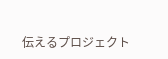伝えるプロジェクト